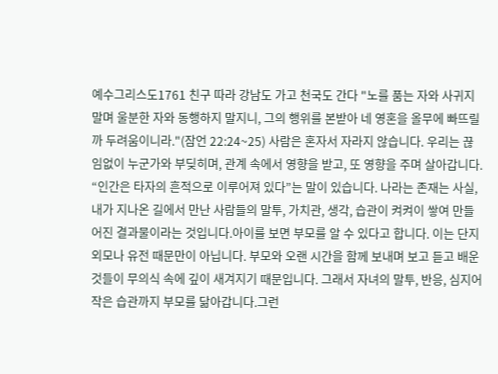예수그리스도1761 친구 따라 강남도 가고 천국도 간다 "노를 품는 자와 사귀지 말며 울분한 자와 동행하지 말지니, 그의 행위를 본받아 네 영혼을 올무에 빠뜨릴까 두려움이니라."(잠언 22:24~25) 사람은 혼자서 자라지 않습니다. 우리는 끊임없이 누군가와 부딪히며, 관계 속에서 영향을 받고, 또 영향을 주며 살아갑니다. “인간은 타자의 흔적으로 이루어져 있다”는 말이 있습니다. 나라는 존재는 사실, 내가 지나온 길에서 만난 사람들의 말투, 가치관, 생각, 습관이 켜켜이 쌓여 만들어진 결과물이라는 것입니다.아이를 보면 부모를 알 수 있다고 합니다. 이는 단지 외모나 유전 때문만이 아닙니다. 부모와 오랜 시간을 함께 보내며 보고 듣고 배운 것들이 무의식 속에 깊이 새겨지기 때문입니다. 그래서 자녀의 말투, 반응, 심지어 작은 습관까지 부모를 닮아갑니다.그런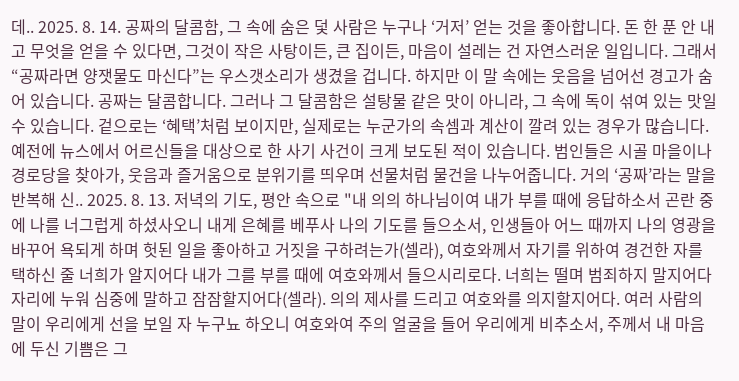데.. 2025. 8. 14. 공짜의 달콤함, 그 속에 숨은 덫 사람은 누구나 ‘거저’ 얻는 것을 좋아합니다. 돈 한 푼 안 내고 무엇을 얻을 수 있다면, 그것이 작은 사탕이든, 큰 집이든, 마음이 설레는 건 자연스러운 일입니다. 그래서 “공짜라면 양잿물도 마신다”는 우스갯소리가 생겼을 겁니다. 하지만 이 말 속에는 웃음을 넘어선 경고가 숨어 있습니다. 공짜는 달콤합니다. 그러나 그 달콤함은 설탕물 같은 맛이 아니라, 그 속에 독이 섞여 있는 맛일 수 있습니다. 겉으로는 ‘혜택’처럼 보이지만, 실제로는 누군가의 속셈과 계산이 깔려 있는 경우가 많습니다.예전에 뉴스에서 어르신들을 대상으로 한 사기 사건이 크게 보도된 적이 있습니다. 범인들은 시골 마을이나 경로당을 찾아가, 웃음과 즐거움으로 분위기를 띄우며 선물처럼 물건을 나누어줍니다. 거의 ‘공짜’라는 말을 반복해 신.. 2025. 8. 13. 저녁의 기도, 평안 속으로 "내 의의 하나님이여 내가 부를 때에 응답하소서 곤란 중에 나를 너그럽게 하셨사오니 내게 은혜를 베푸사 나의 기도를 들으소서, 인생들아 어느 때까지 나의 영광을 바꾸어 욕되게 하며 헛된 일을 좋아하고 거짓을 구하려는가(셀라), 여호와께서 자기를 위하여 경건한 자를 택하신 줄 너희가 알지어다 내가 그를 부를 때에 여호와께서 들으시리로다. 너희는 떨며 범죄하지 말지어다 자리에 누워 심중에 말하고 잠잠할지어다(셀라). 의의 제사를 드리고 여호와를 의지할지어다. 여러 사람의 말이 우리에게 선을 보일 자 누구뇨 하오니 여호와여 주의 얼굴을 들어 우리에게 비추소서, 주께서 내 마음에 두신 기쁨은 그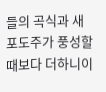들의 곡식과 새 포도주가 풍성할 때보다 더하니이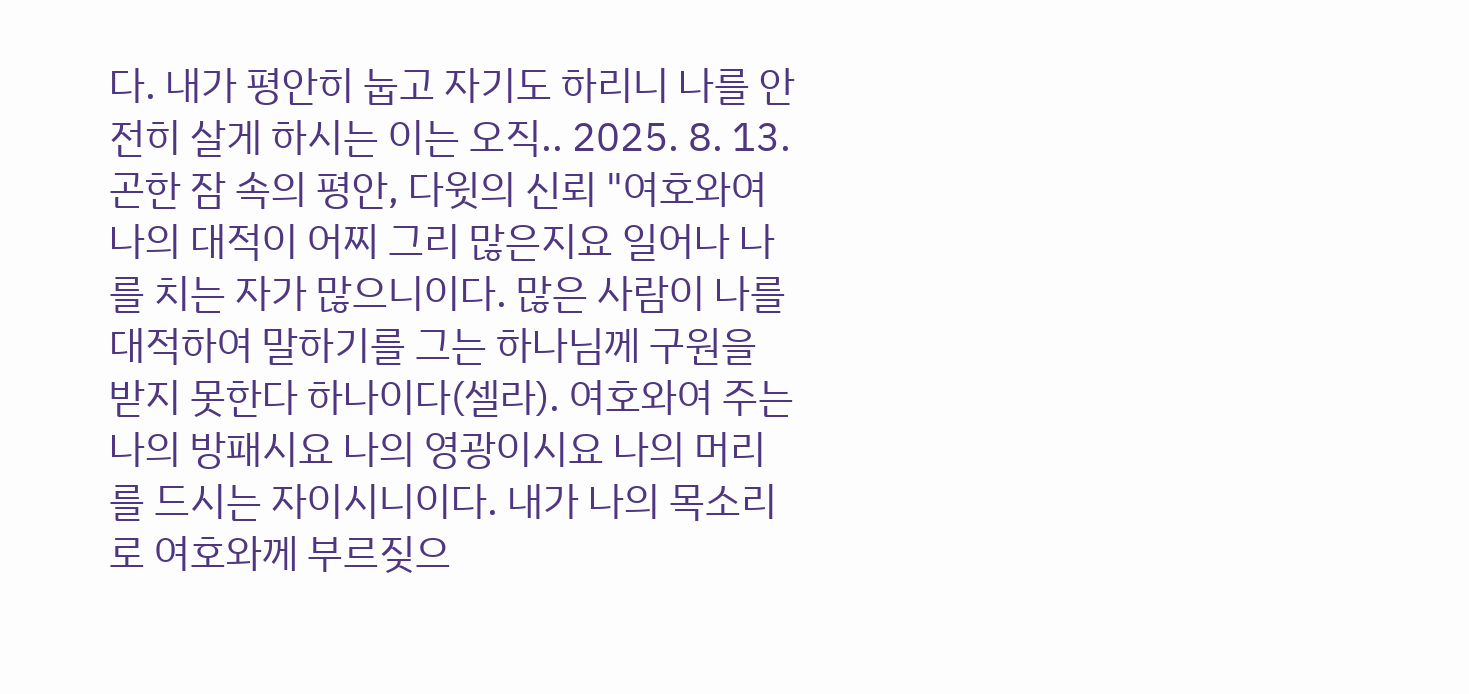다. 내가 평안히 눕고 자기도 하리니 나를 안전히 살게 하시는 이는 오직.. 2025. 8. 13. 곤한 잠 속의 평안, 다윗의 신뢰 "여호와여 나의 대적이 어찌 그리 많은지요 일어나 나를 치는 자가 많으니이다. 많은 사람이 나를 대적하여 말하기를 그는 하나님께 구원을 받지 못한다 하나이다(셀라). 여호와여 주는 나의 방패시요 나의 영광이시요 나의 머리를 드시는 자이시니이다. 내가 나의 목소리로 여호와께 부르짖으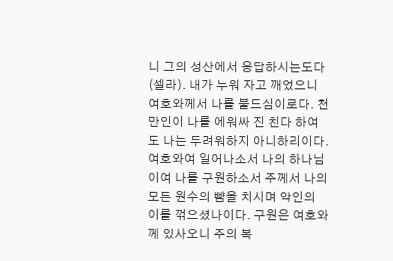니 그의 성산에서 응답하시는도다(셀라). 내가 누워 자고 깨었으니 여호와께서 나를 붙드심이로다. 천만인이 나를 에워싸 진 친다 하여도 나는 두려워하지 아니하리이다. 여호와여 일어나소서 나의 하나님이여 나를 구원하소서 주께서 나의 모든 원수의 뺨을 치시며 악인의 이를 꺾으셨나이다. 구원은 여호와께 있사오니 주의 복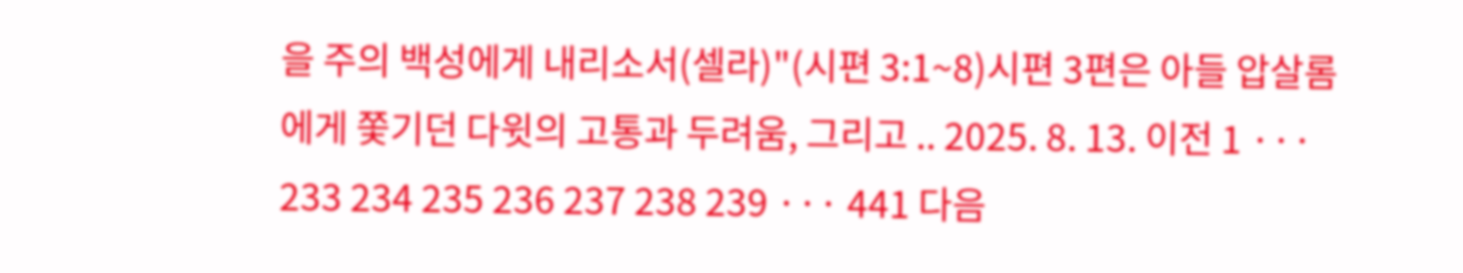을 주의 백성에게 내리소서(셀라)"(시편 3:1~8)시편 3편은 아들 압살롬에게 쫓기던 다윗의 고통과 두려움, 그리고 .. 2025. 8. 13. 이전 1 ··· 233 234 235 236 237 238 239 ··· 441 다음